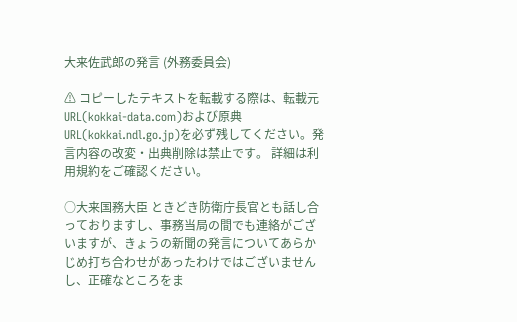大来佐武郎の発言 (外務委員会)

⚠ コピーしたテキストを転載する際は、転載元URL(kokkai-data.com)および原典URL(kokkai.ndl.go.jp)を必ず残してください。発言内容の改変・出典削除は禁止です。 詳細は利用規約をご確認ください。

○大来国務大臣 ときどき防衛庁長官とも話し合っておりますし、事務当局の間でも連絡がございますが、きょうの新聞の発言についてあらかじめ打ち合わせがあったわけではございませんし、正確なところをま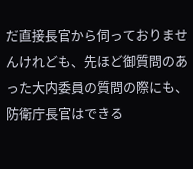だ直接長官から伺っておりませんけれども、先ほど御質問のあった大内委員の質問の際にも、防衛庁長官はできる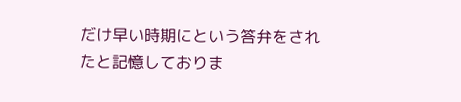だけ早い時期にという答弁をされたと記憶しておりま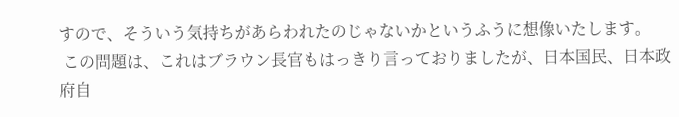すので、そういう気持ちがあらわれたのじゃないかというふうに想像いたします。
 この問題は、これはブラウン長官もはっきり言っておりましたが、日本国民、日本政府自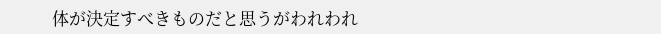体が決定すべきものだと思うがわれわれ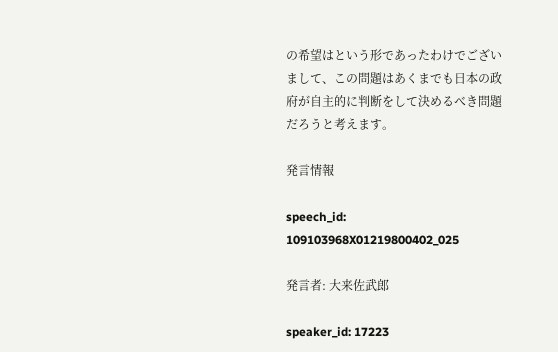の希望はという形であったわけでございまして、この問題はあくまでも日本の政府が自主的に判断をして決めるべき問題だろうと考えます。

発言情報

speech_id: 109103968X01219800402_025

発言者: 大来佐武郎

speaker_id: 17223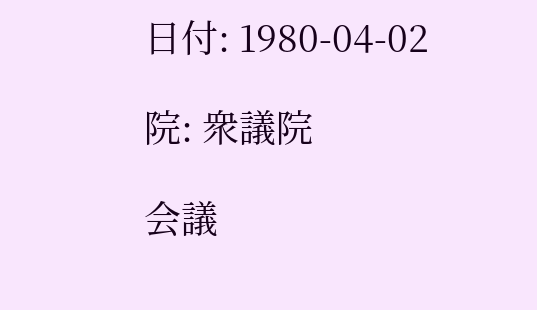日付: 1980-04-02

院: 衆議院

会議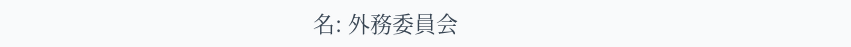名: 外務委員会